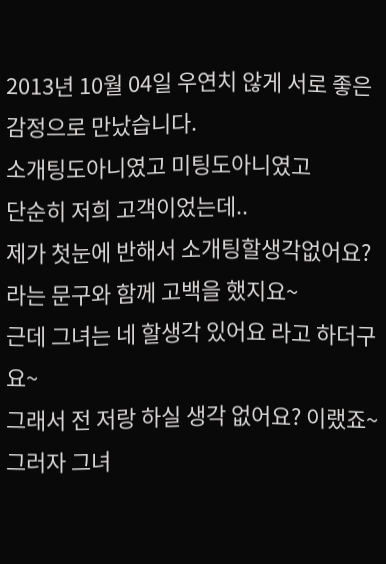2013년 10월 04일 우연치 않게 서로 좋은 감정으로 만났습니다.
소개팅도아니였고 미팅도아니였고
단순히 저희 고객이었는데..
제가 첫눈에 반해서 소개팅할생각없어요? 라는 문구와 함께 고백을 했지요~
근데 그녀는 네 할생각 있어요 라고 하더구요~
그래서 전 저랑 하실 생각 없어요? 이랬죠~
그러자 그녀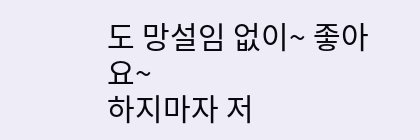도 망설임 없이~ 좋아요~
하지마자 저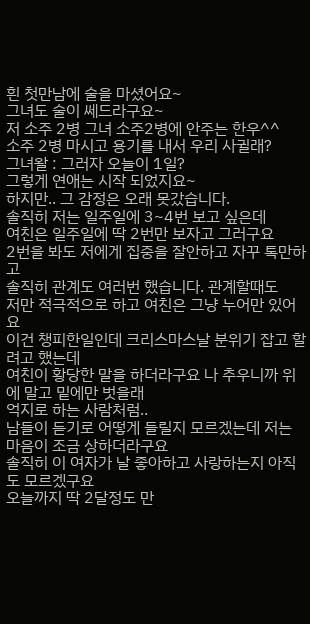흰 첫만남에 술을 마셨어요~
그녀도 술이 쎄드라구요~
저 소주 2병 그녀 소주2병에 안주는 한우^^
소주 2병 마시고 용기를 내서 우리 사귈래?
그녀왈 : 그러자 오늘이 1일?
그렇게 연애는 시작 되었지요~
하지만.. 그 감정은 오래 못갔습니다.
솔직히 저는 일주일에 3~4번 보고 싶은데
여친은 일주일에 딱 2번만 보자고 그러구요
2번을 봐도 저에게 집중을 잘안하고 자꾸 톡만하고
솔직히 관계도 여러번 했습니다. 관계할때도
저만 적극적으로 하고 여친은 그냥 누어만 있어요
이건 챙피한일인데 크리스마스날 분위기 잡고 할려고 했는데
여친이 황당한 말을 하더라구요 나 추우니까 위에 말고 밑에만 벗을래
억지로 하는 사람처럼..
남들이 듣기로 어떻게 들릴지 모르겠는데 저는 마음이 조금 상하더라구요
솔직히 이 여자가 날 좋아하고 사랑하는지 아직도 모르겠구요
오늘까지 딱 2달정도 만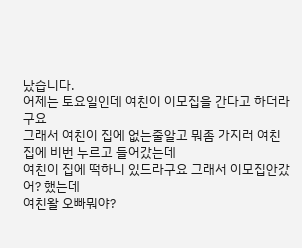났습니다.
어제는 토요일인데 여친이 이모집을 간다고 하더라구요
그래서 여친이 집에 없는줄알고 뭐좀 가지러 여친 집에 비번 누르고 들어갔는데
여친이 집에 떡하니 있드라구요 그래서 이모집안갔어? 했는데
여친왈 오빠뭐야?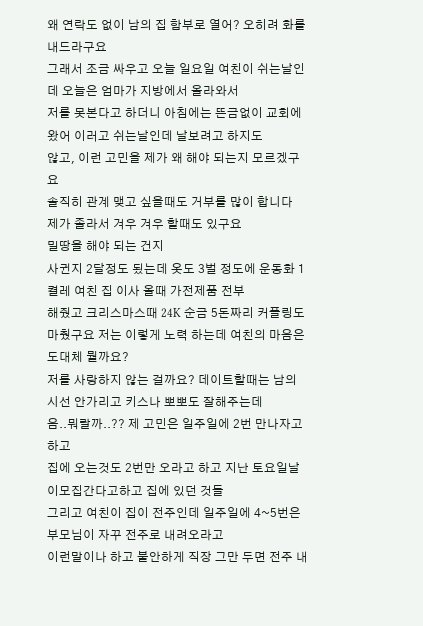왜 연락도 없이 남의 집 함부로 열어? 오히려 화를 내드라구요
그래서 조금 싸우고 오늘 일요일 여친이 쉬는날인데 오늘은 엄마가 지방에서 올라와서
저를 못본다고 하더니 아침에는 뜬금없이 교회에 왔어 이러고 쉬는날인데 날보려고 하지도
않고, 이런 고민을 제가 왜 해야 되는지 모르겠구요
솔직히 관계 맺고 싶을때도 거부를 많이 합니다
제가 졸라서 겨우 겨우 할때도 있구요
밀땅을 해야 되는 건지
사귄지 2달정도 됬는데 옷도 3벌 정도에 운동화 1켤레 여친 집 이사 올때 가전제품 전부
해줬고 크리스마스때 24K 순금 5돈짜리 커플링도
마췄구요 저는 이렇게 노력 하는데 여친의 마음은 도대체 뭘까요?
저를 사랑하지 않는 걸까요? 데이트할때는 남의 시선 안가리고 키스나 뽀뽀도 잘해주는데
음..뭐랄까..?? 제 고민은 일주일에 2번 만나자고 하고
집에 오는것도 2번만 오라고 하고 지난 토요일날 이모집간다고하고 집에 있던 것들
그리고 여친이 집이 전주인데 일주일에 4~5번은 부모님이 자꾸 전주로 내려오라고
이런말이나 하고 불안하게 직장 그만 두면 전주 내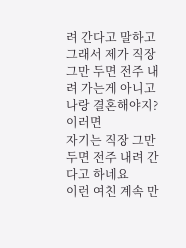려 간다고 말하고
그래서 제가 직장 그만 두면 전주 내려 가는게 아니고 나랑 결혼해야지? 이러면
자기는 직장 그만 두면 전주 내려 간다고 하네요
이런 여친 계속 만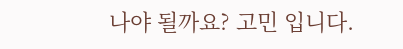나야 될까요? 고민 입니다.